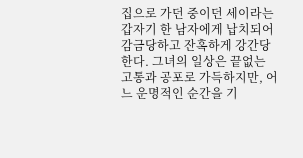집으로 가던 중이던 세이라는 갑자기 한 남자에게 납치되어 감금당하고 잔혹하게 강간당한다. 그녀의 일상은 끝없는 고통과 공포로 가득하지만, 어느 운명적인 순간을 기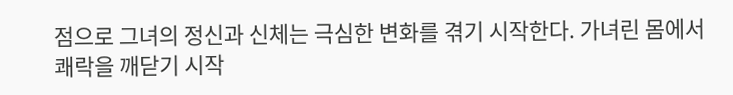점으로 그녀의 정신과 신체는 극심한 변화를 겪기 시작한다. 가녀린 몸에서 쾌락을 깨닫기 시작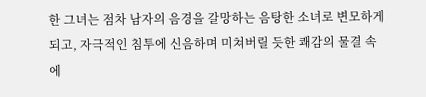한 그녀는 점차 남자의 음경을 갈망하는 음탕한 소녀로 변모하게 되고, 자극적인 침투에 신음하며 미쳐버릴 듯한 쾌감의 물결 속에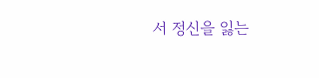서 정신을 잃는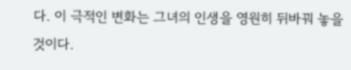다. 이 극적인 변화는 그녀의 인생을 영원히 뒤바꿔 놓을 것이다.